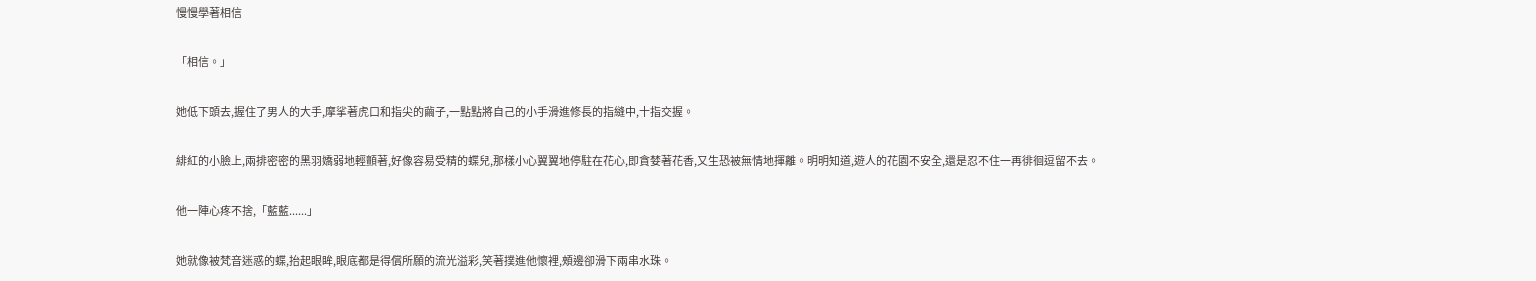慢慢學著相信

「相信。」

她低下頭去,握住了男人的大手,摩挲著虎口和指尖的繭子,一點點將自己的小手滑進修長的指縫中,十指交握。

緋紅的小臉上,兩排密密的黑羽嬌弱地輕顫著,好像容易受精的蝶兒,那樣小心翼翼地停駐在花心,即貪婪著花香,又生恐被無情地揮離。明明知道,遊人的花園不安全,還是忍不住一再徘徊逗留不去。

他一陣心疼不捨,「藍藍......」

她就像被梵音迷惑的蝶,抬起眼眸,眼底都是得償所願的流光溢彩,笑著撲進他懷裡,頰邊卻滑下兩串水珠。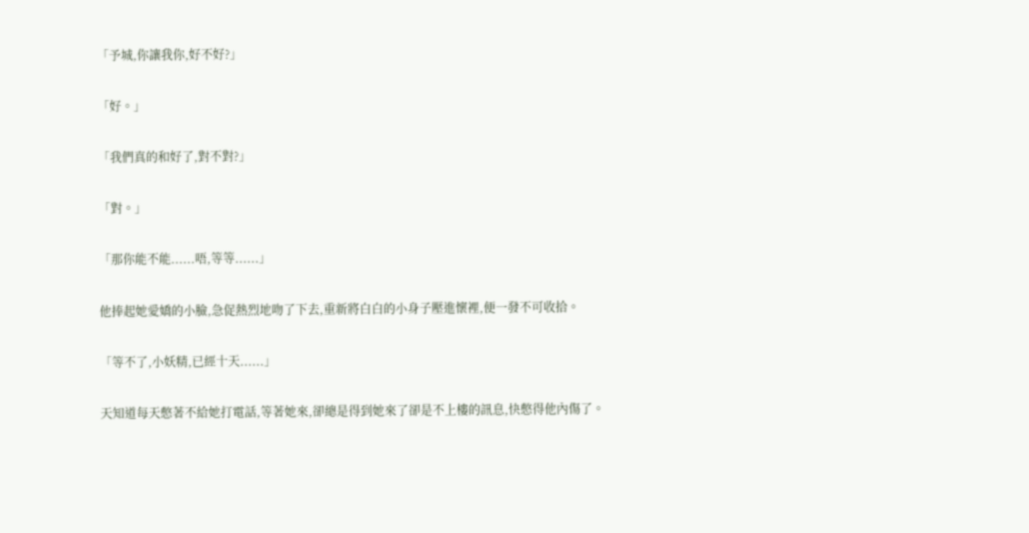「予城,你讓我你,好不好?」

「好。」

「我們真的和好了,對不對?」

「對。」

「那你能不能......唔,等等......」

他捧起她愛嬌的小臉,急促熱烈地吻了下去,重新將白白的小身子壓進懷裡,便一發不可收拾。

「等不了,小妖精,已經十天......」

天知道每天憋著不給她打電話,等著她來,卻總是得到她來了卻是不上樓的訊息,快憋得他內傷了。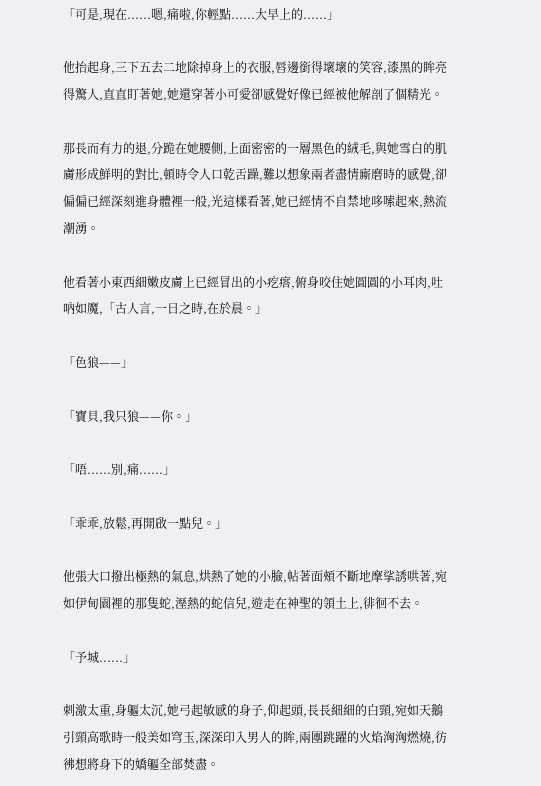「可是,現在......嗯,痛啦,你輕點......大早上的......」

他抬起身,三下五去二地除掉身上的衣服,唇邊銜得壞壞的笑容,漆黑的眸亮得驚人,直直盯著她,她還穿著小可愛卻感覺好像已經被他解剖了個精光。

那長而有力的退,分跪在她腰側,上面密密的一層黑色的絨毛,與她雪白的肌膚形成鮮明的對比,頓時令人口乾舌躁,難以想象兩者盡情廝磨時的感覺,卻偏偏已經深刻進身體裡一般,光這樣看著,她已經情不自禁地哆嗦起來,熱流潮湧。

他看著小東西細嫩皮膚上已經冒出的小疙瘩,俯身咬住她圓圓的小耳肉,吐吶如魔,「古人言,一日之時,在於晨。」

「色狼——」

「寶貝,我只狼——你。」

「唔......別,痛......」

「乖乖,放鬆,再開啟一點兒。」

他張大口撥出極熱的氣息,烘熱了她的小臉,帖著面頰不斷地摩挲誘哄著,宛如伊甸園裡的那隻蛇,溼熱的蛇信兒,遊走在神聖的領土上,徘徊不去。

「予城......」

刺激太重,身軀太沉,她弓起敏感的身子,仰起頭,長長細細的白頸,宛如天鵝引頸高歌時一般美如穹玉,深深印入男人的眸,兩團跳躍的火焰洶洶燃燒,彷彿想將身下的嬌軀全部焚盡。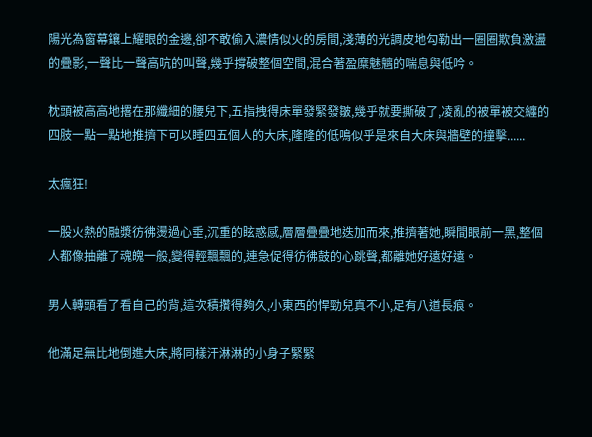陽光為窗幕鑲上耀眼的金邊,卻不敢偷入濃情似火的房間,淺薄的光調皮地勾勒出一圈圈欺負激盪的疊影,一聲比一聲高吭的叫聲,幾乎撐破整個空間,混合著盈糜魅魑的喘息與低吟。

枕頭被高高地撂在那纖細的腰兒下,五指拽得床單發緊發皺,幾乎就要撕破了,凌亂的被單被交纏的四肢一點一點地推擠下可以睡四五個人的大床,隆隆的低鳴似乎是來自大床與牆壁的撞擊......

太瘋狂!

一股火熱的融漿彷彿燙過心垂,沉重的眩惑感,層層疊疊地迭加而來,推擠著她,瞬間眼前一黑,整個人都像抽離了魂魄一般,變得輕飄飄的,連急促得彷彿鼓的心跳聲,都離她好遠好遠。

男人轉頭看了看自己的背,這次積攢得夠久,小東西的悍勁兒真不小,足有八道長痕。

他滿足無比地倒進大床,將同樣汗淋淋的小身子緊緊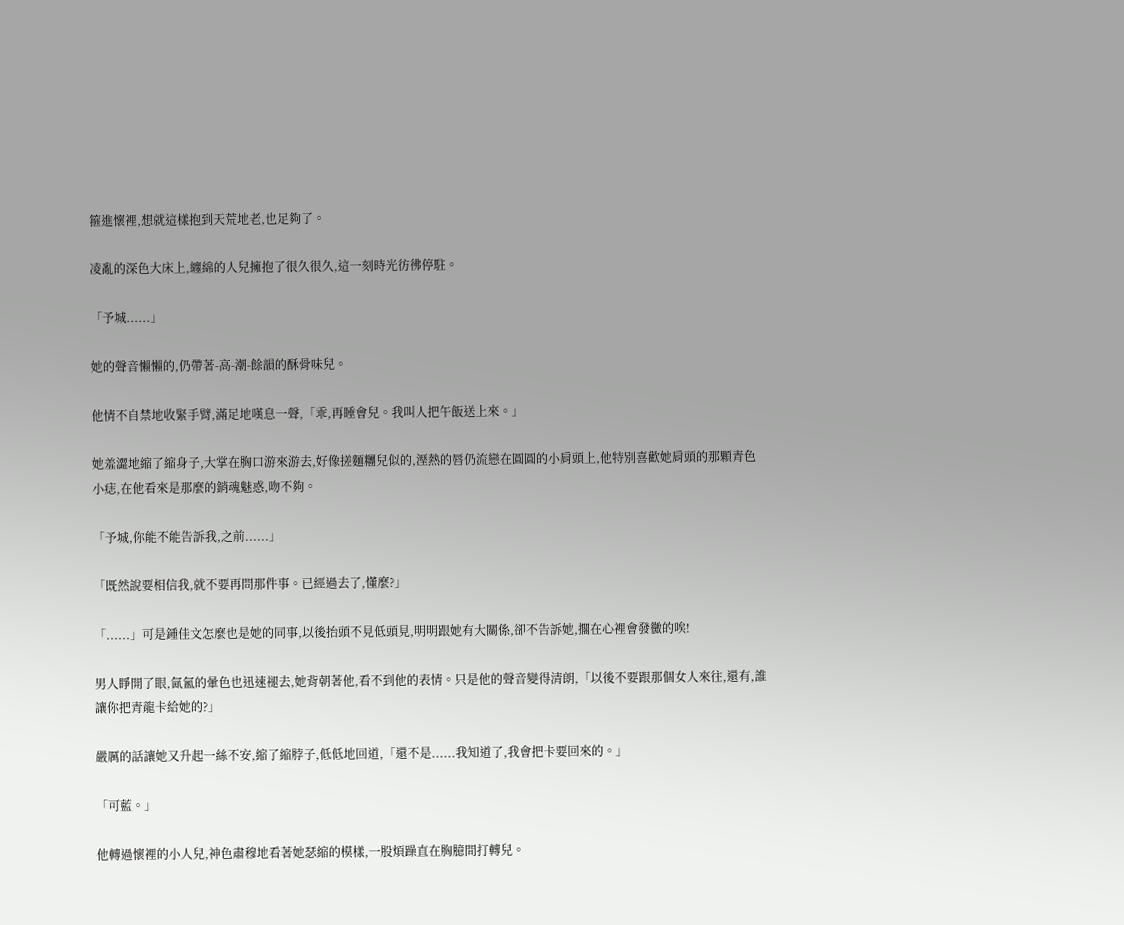箍進懷裡,想就這樣抱到天荒地老,也足夠了。

凌亂的深色大床上,纏綿的人兒擁抱了很久很久,這一刻時光彷彿停駐。

「予城......」

她的聲音懶懶的,仍帶著-高-潮-餘韻的酥骨味兒。

他情不自禁地收緊手臂,滿足地嘆息一聲,「乖,再睡會兒。我叫人把午飯送上來。」

她羞澀地縮了縮身子,大掌在胸口游來游去,好像搓麵糰兒似的,溼熱的唇仍流戀在圓圓的小肩頭上,他特別喜歡她肩頭的那顆青色小痣,在他看來是那麼的銷魂魅惑,吻不夠。

「予城,你能不能告訴我,之前......」

「既然說要相信我,就不要再問那件事。已經過去了,懂麼?」

「......」可是鍾佳文怎麼也是她的同事,以後抬頭不見低頭見,明明跟她有大關係,卻不告訴她,擱在心裡會發黴的唉!

男人睜開了眼,氤氳的暈色也迅速褪去,她背朝著他,看不到他的表情。只是他的聲音變得清朗,「以後不要跟那個女人來往,還有,誰讓你把青龍卡給她的?」

嚴厲的話讓她又升起一絲不安,縮了縮脖子,低低地回道,「還不是......我知道了,我會把卡要回來的。」

「可藍。」

他轉過懷裡的小人兒,神色肅穆地看著她瑟縮的模樣,一股煩躁直在胸臆間打轉兒。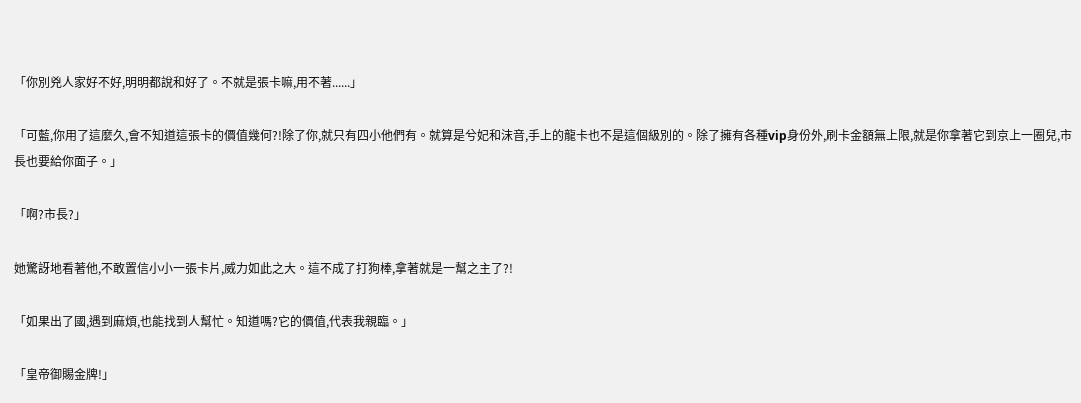「你別兇人家好不好,明明都說和好了。不就是張卡嘛,用不著......」

「可藍,你用了這麼久,會不知道這張卡的價值幾何?!除了你,就只有四小他們有。就算是兮妃和沫音,手上的龍卡也不是這個級別的。除了擁有各種vip身份外,刷卡金額無上限,就是你拿著它到京上一圈兒,市長也要給你面子。」

「啊?市長?」

她驚訝地看著他,不敢置信小小一張卡片,威力如此之大。這不成了打狗棒,拿著就是一幫之主了?!

「如果出了國,遇到麻煩,也能找到人幫忙。知道嗎?它的價值,代表我親臨。」

「皇帝御賜金牌!」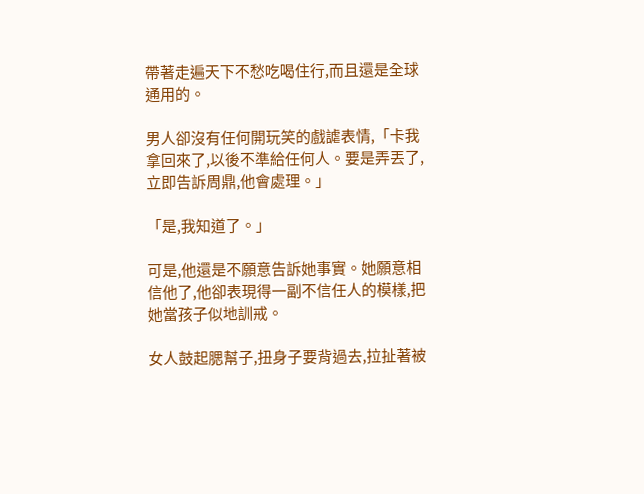帶著走遍天下不愁吃喝住行,而且還是全球通用的。

男人卻沒有任何開玩笑的戲謔表情,「卡我拿回來了,以後不準給任何人。要是弄丟了,立即告訴周鼎,他會處理。」

「是,我知道了。」

可是,他還是不願意告訴她事實。她願意相信他了,他卻表現得一副不信任人的模樣,把她當孩子似地訓戒。

女人鼓起腮幫子,扭身子要背過去,拉扯著被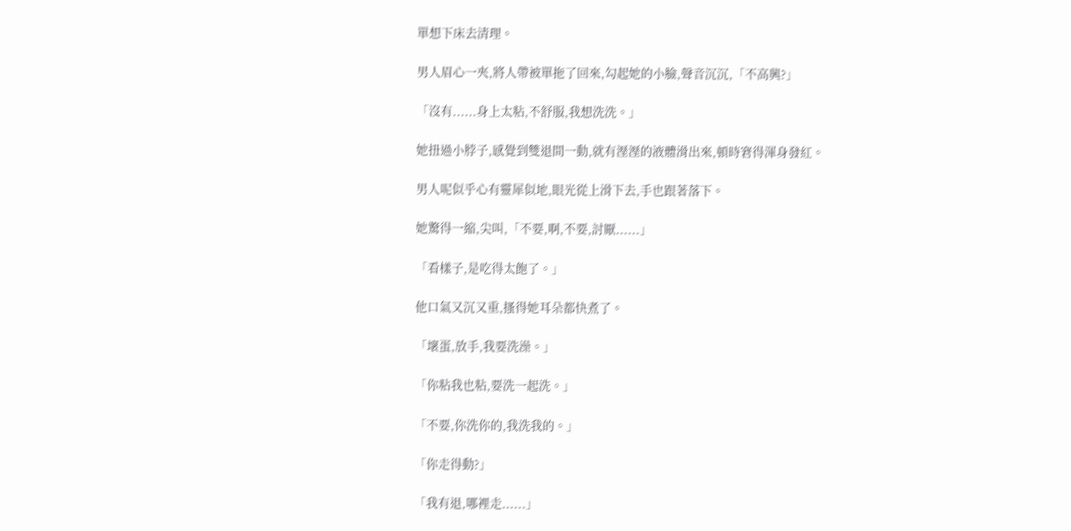單想下床去清理。

男人眉心一夾,將人帶被單拖了回來,勾起她的小臉,聲音沉沉,「不高興?」

「沒有......身上太粘,不舒服,我想洗洗。」

她扭過小脖子,感覺到雙退間一動,就有溼溼的液體滑出來,頓時窘得渾身發紅。

男人呢似乎心有靈犀似地,眼光從上滑下去,手也跟著落下。

她驚得一縮,尖叫,「不要,啊,不要,討厭......」

「看樣子,是吃得太飽了。」

他口氣又沉又重,搔得她耳朵都快煮了。

「壞蛋,放手,我要洗澡。」

「你粘我也粘,要洗一起洗。」

「不要,你洗你的,我洗我的。」

「你走得動?」

「我有退,哪裡走......」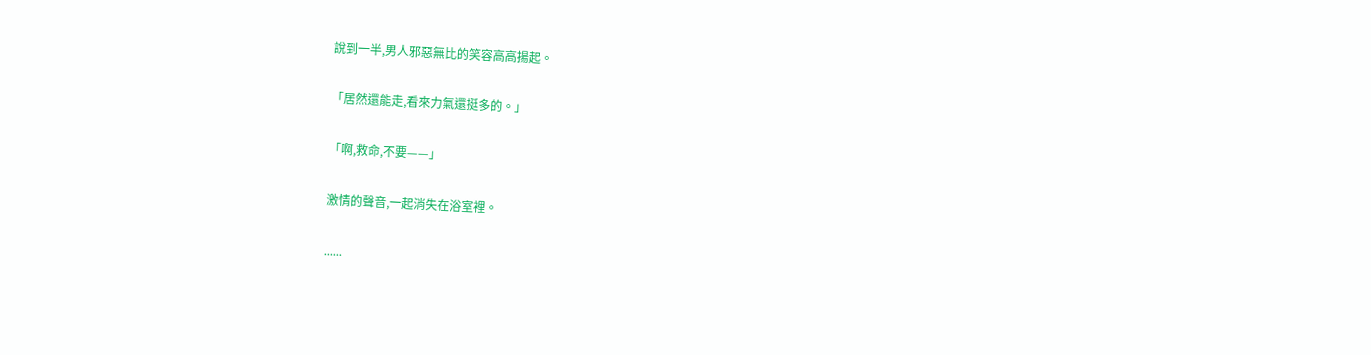說到一半,男人邪惡無比的笑容高高揚起。

「居然還能走,看來力氣還挺多的。」

「啊,救命,不要——」

激情的聲音,一起消失在浴室裡。

......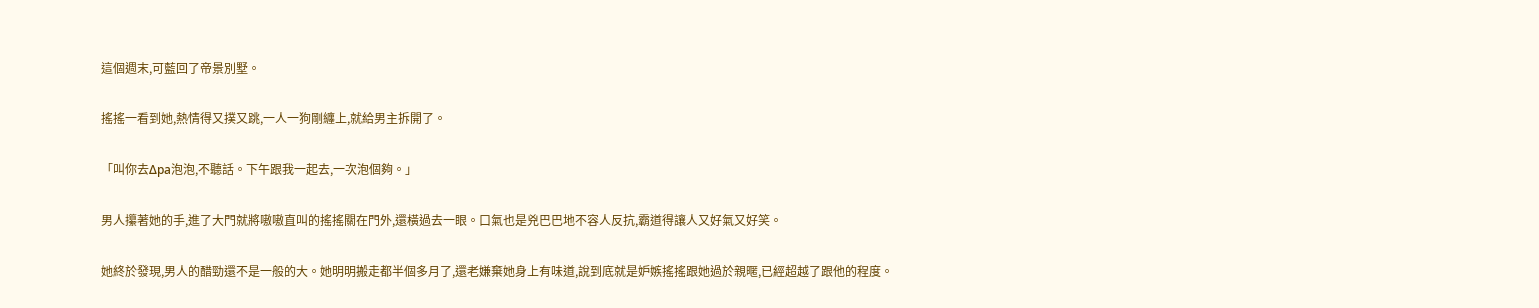這個週末,可藍回了帝景別墅。

搖搖一看到她,熱情得又撲又跳,一人一狗剛纏上,就給男主拆開了。

「叫你去Δpa泡泡,不聽話。下午跟我一起去,一次泡個夠。」

男人攥著她的手,進了大門就將嗷嗷直叫的搖搖關在門外,還橫過去一眼。口氣也是兇巴巴地不容人反抗,霸道得讓人又好氣又好笑。

她終於發現,男人的醋勁還不是一般的大。她明明搬走都半個多月了,還老嫌棄她身上有味道,說到底就是妒嫉搖搖跟她過於親暱,已經超越了跟他的程度。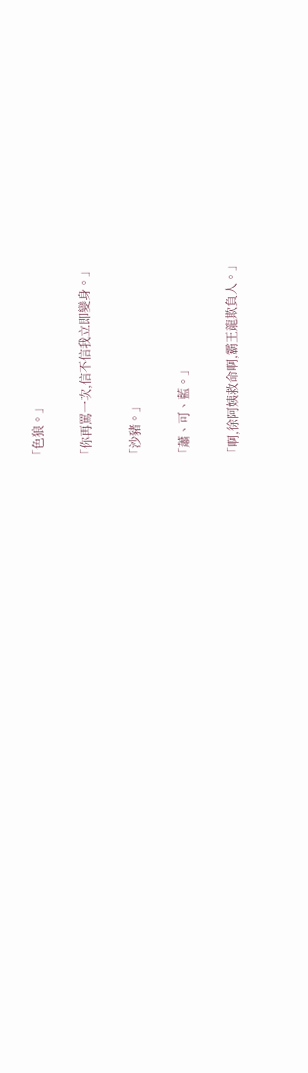「色狼。」

「你再罵一次,信不信我立即變身。」

「沙豬。」

「蕭、可、藍。」

「啊,徐阿姨救命啊,霸王龍欺負人。」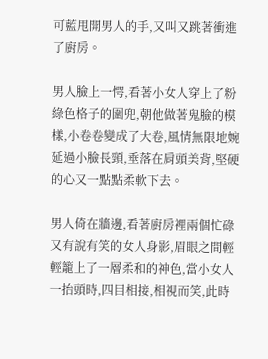可藍甩開男人的手,又叫又跳著衝進了廚房。

男人臉上一愕,看著小女人穿上了粉綠色格子的圍兜,朝他做著鬼臉的模樣,小卷卷變成了大卷,風情無限地婉延過小臉長頸,垂落在肩頭美背,堅硬的心又一點點柔軟下去。

男人倚在牆邊,看著廚房裡兩個忙碌又有說有笑的女人身影,眉眼之間輕輕籠上了一層柔和的神色,當小女人一抬頭時,四目相接,相視而笑,此時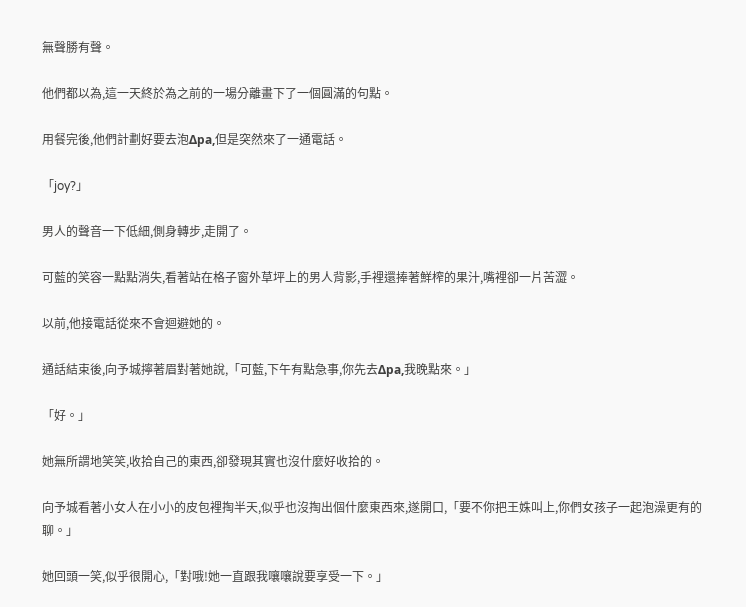無聲勝有聲。

他們都以為,這一天終於為之前的一場分離畫下了一個圓滿的句點。

用餐完後,他們計劃好要去泡Δpa,但是突然來了一通電話。

「joy?」

男人的聲音一下低細,側身轉步,走開了。

可藍的笑容一點點消失,看著站在格子窗外草坪上的男人背影,手裡還捧著鮮榨的果汁,嘴裡卻一片苦澀。

以前,他接電話從來不會迴避她的。

通話結束後,向予城擰著眉對著她說,「可藍,下午有點急事,你先去Δpa,我晚點來。」

「好。」

她無所謂地笑笑,收拾自己的東西,卻發現其實也沒什麼好收拾的。

向予城看著小女人在小小的皮包裡掏半天,似乎也沒掏出個什麼東西來,遂開口,「要不你把王姝叫上,你們女孩子一起泡澡更有的聊。」

她回頭一笑,似乎很開心,「對哦!她一直跟我嚷嚷說要享受一下。」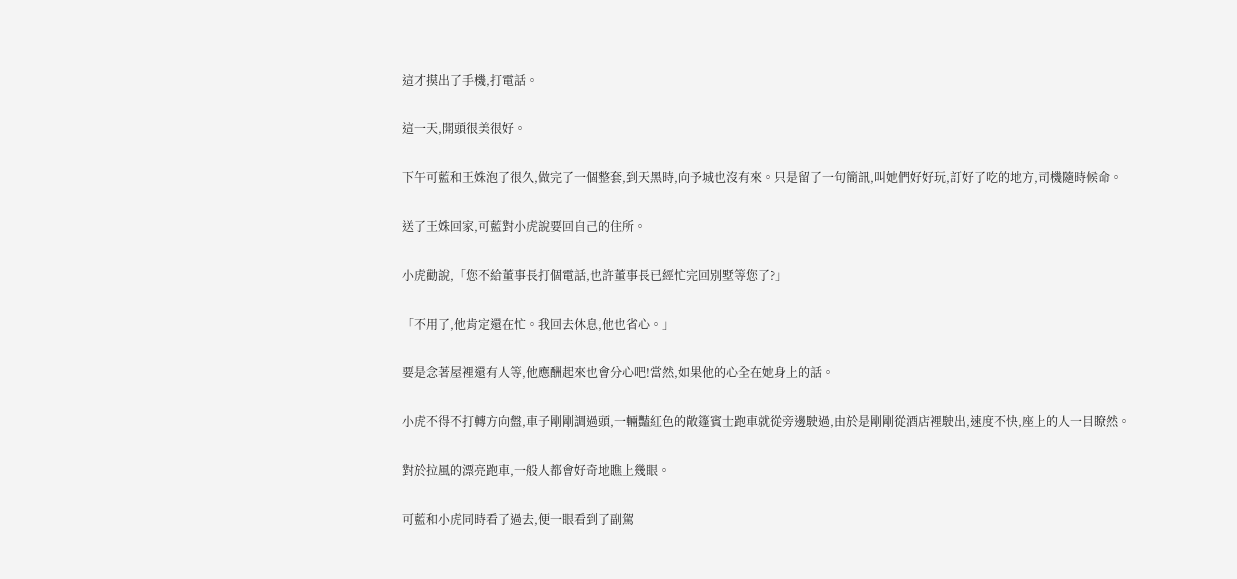這才摸出了手機,打電話。

這一天,開頭很美很好。

下午可藍和王姝泡了很久,做完了一個整套,到天黑時,向予城也沒有來。只是留了一句簡訊,叫她們好好玩,訂好了吃的地方,司機隨時候命。

送了王姝回家,可藍對小虎說要回自己的住所。

小虎勸說,「您不給董事長打個電話,也許董事長已經忙完回別墅等您了?」

「不用了,他肯定還在忙。我回去休息,他也省心。」

要是念著屋裡還有人等,他應酬起來也會分心吧!當然,如果他的心全在她身上的話。

小虎不得不打轉方向盤,車子剛剛調過頭,一輛豔紅色的敞篷賓士跑車就從旁邊駛過,由於是剛剛從酒店裡駛出,速度不快,座上的人一目瞭然。

對於拉風的漂亮跑車,一般人都會好奇地瞧上幾眼。

可藍和小虎同時看了過去,便一眼看到了副駕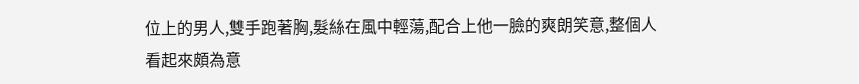位上的男人,雙手跑著胸,髮絲在風中輕蕩,配合上他一臉的爽朗笑意,整個人看起來頗為意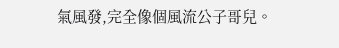氣風發,完全像個風流公子哥兒。